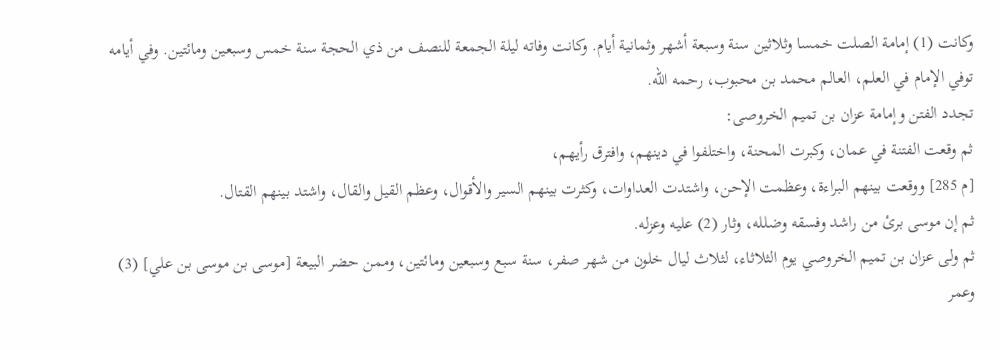وكانت (1) إمامة الصلت خمسا وثلاثين سنة وسبعة أشهر وثمانية أيام. وكانت وفاته ليلة الجمعة للنصف من ذي الحجة سنة خمس وسبعين ومائتين. وفي أيامه توفي الإمام في العلم، العالم محمد بن محبوب، رحمه الله.
تجدد الفتن وإمامة عزان بن تميم الخروصى:
ثم وقعت الفتنة في عمان، وكبرت المحنة، واختلفوا في دينهم، وافترق رأيهم،
[م 285] ووقعت بينهم البراءة، وعظمت الإحن، واشتدت العداوات، وكثرت بينهم السير والأقوال، وعظم القيل والقال، واشتد بينهم القتال.
ثم إن موسى برئ من راشد وفسقه وضلله، وثار (2) عليه وعزله.
ثم ولى عزان بن تميم الخروصي يوم الثلاثاء، لثلاث ليال خلون من شهر صفر، سنة سبع وسبعين ومائتين، وممن حضر البيعة [موسى بن موسى بن علي] (3) وعمر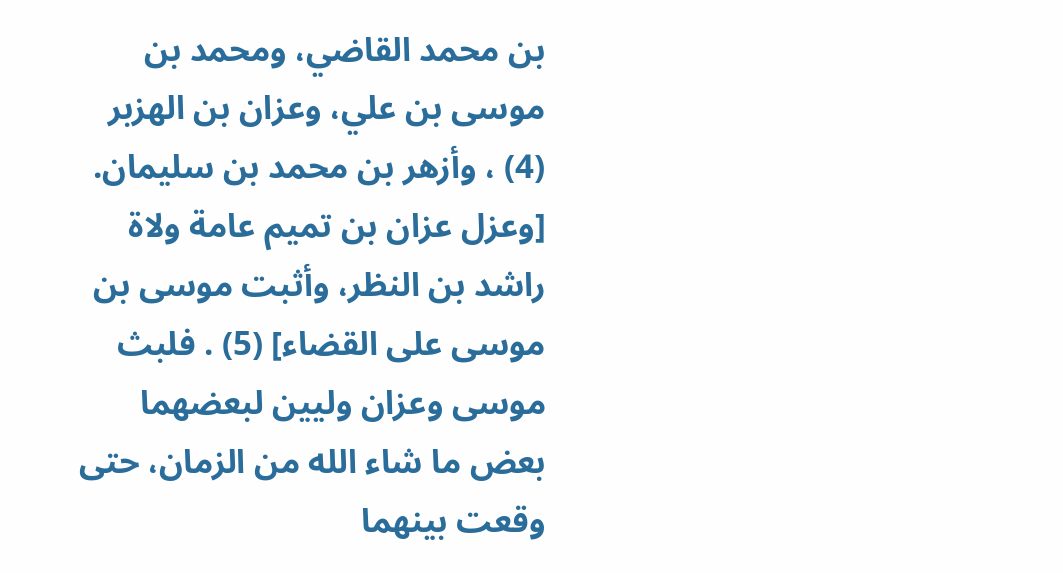بن محمد القاضي، ومحمد بن موسى بن علي، وعزان بن الهزبر (4) ، وأزهر بن محمد بن سليمان.
[وعزل عزان بن تميم عامة ولاة راشد بن النظر، وأثبت موسى بن موسى على القضاء] (5) . فلبث موسى وعزان وليين لبعضهما بعض ما شاء الله من الزمان، حتى وقعت بينهما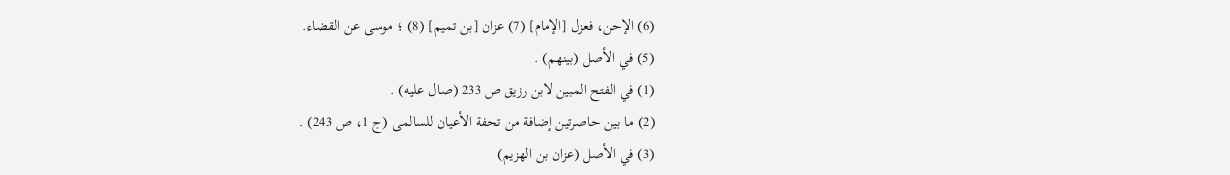(6) الإحن، فعزل [الإمام] (7) عزان [بن تميم] (8) ؛ موسى عن القضاء.
(5) في الأصل (بينهم) .
(1) في الفتح المبين لابن رزيق ص 233 (صال عليه) .
(2) ما بين حاصرتين إضافة من تحفة الأعيان للسالمى (ج 1، ص 243) .
(3) في الأصل (عزان بن الهزيم)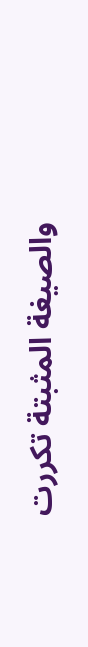والصيغة المثبتة تكررت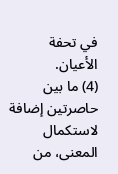في تحفة الأعيان.
(4) ما بين حاصرتين إضافة لاستكمال المعنى، من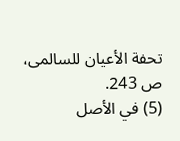تحفة الأعيان للسالمى، ص 243.
(5) في الأصل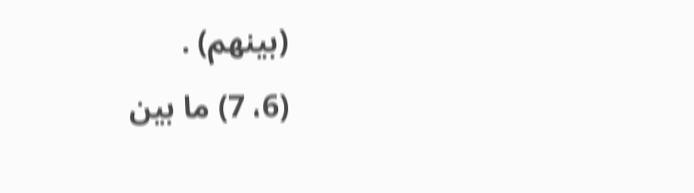(بينهم) .
(6، 7) ما بين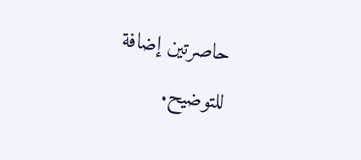حاصرتين إضافة للتوضيح.